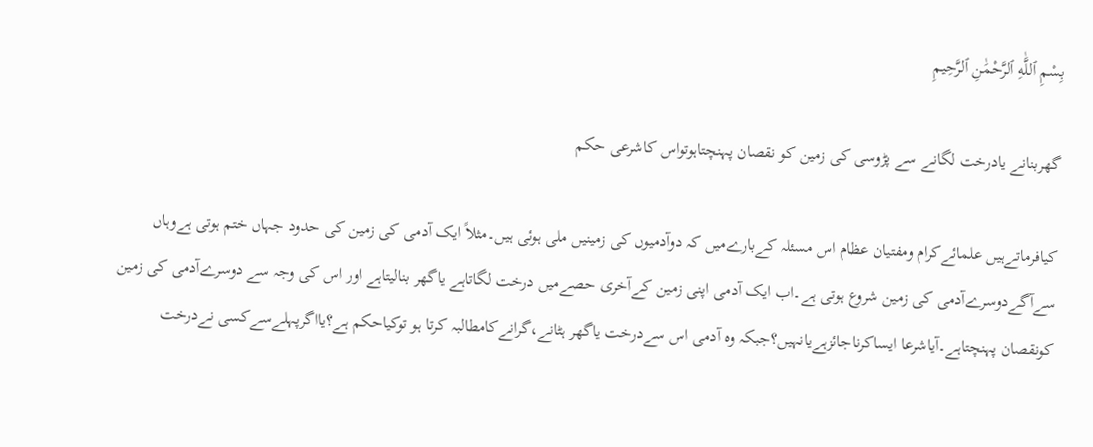بِسْمِ ٱللَّٰهِ ٱلرَّحْمَٰنِ ٱلرَّحِيمِ

گھربنانے یادرخت لگانے سے پڑوسی کی زمین کو نقصان پہنچتاہوتواس کاشرعی حکم

کیافرماتےہیں علمائےکرام ومفتیان عظام اس مسئلہ کےبارےمیں کہ دوآدمیوں کی زمینیں ملی ہوئی ہیں۔مثلاً ایک آدمی کی زمین کی حدود جہاں ختم ہوتی ہےوہاں سےآگےدوسرےآدمی کی زمین شروع ہوتی ہے۔اب ایک آدمی اپنی زمین کےآخری حصےمیں درخت لگاتاہے یاگھر بنالیتاہے اور اس کی وجہ سے دوسرےآدمی کی زمین کونقصان پہنچتاہے۔آیاشرعا ایساکرناجائزہےیانہیں؟جبکہ وہ آدمی اس سےدرخت یاگھر ہٹانے،گرانےکامطالبہ کرتا ہو توکیاحکم ہے؟یااگرپہلےسےکسی نےدرخت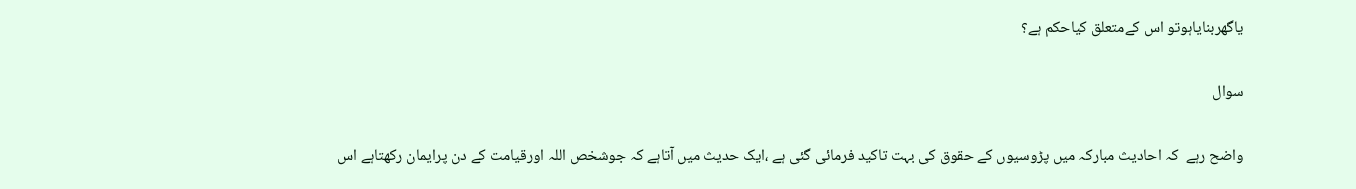یاگھربنایاہوتو اس کےمتعلق کیاحکم ہے؟

سوال

واضح رہے  کہ احادیث مبارکہ میں پڑوسیوں کے حقوق کی بہت تاکید فرمائی گئی ہے ،ایک حدیث میں آتاہے کہ جوشخص اللہ اورقیامت کے دن پرایمان رکھتاہے اس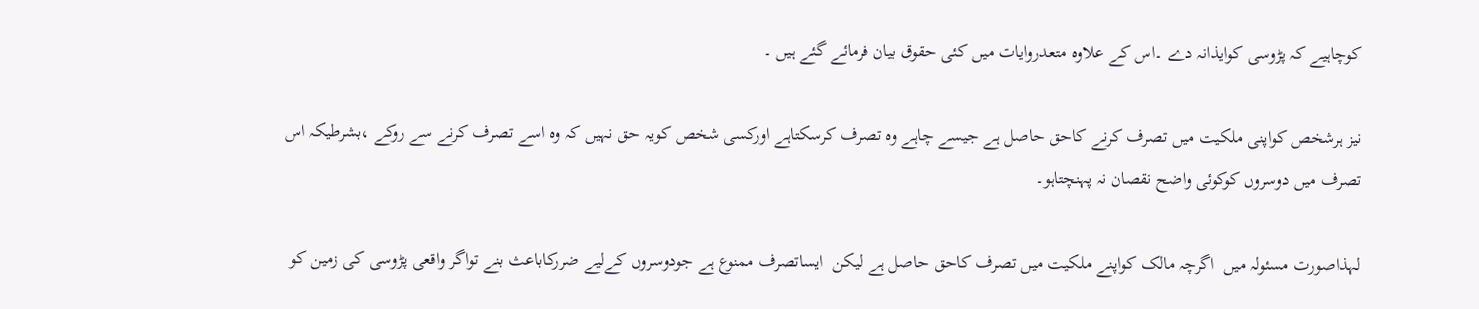کوچاہیے کہ پڑوسی کوایذانہ دے ۔اس کے علاوہ متعدروایات میں کئی حقوق بیان فرمائے گئے ہیں ۔

نیز ہرشخص کواپنی ملکیت میں تصرف کرنے کاحق حاصل ہے جیسے چاہے وہ تصرف کرسکتاہے اورکسی شخص کویہ حق نہیں کہ وہ اسے تصرف کرنے سے روکے ،بشرطیکہ اس تصرف میں دوسروں کوکوئی واضح نقصان نہ پہنچتاہو۔

لہذاصورت مسئولہ میں  اگرچہ مالک کواپنے ملکیت میں تصرف کاحق حاصل ہے لیکن  ایساتصرف ممنوع ہے جودوسروں کےلیے ضررکاباعث بنے تواگر واقعی پڑوسی کی زمین کو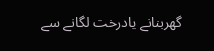گھربنانے یادرخت لگانے سے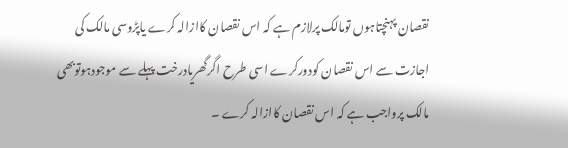نقصان پہنچتاہوں تومالک پرلازم ہے کہ اس نقصان کاازالہ کرے یاپڑوسی مالک کی اجازت سے اس نقصان کودورکرے اسی طرح اگرگھریادرخت پہلے سے موجودہوتوبھی مالک پرواجب ہے کہ اس نقصان کاازالہ کرے ۔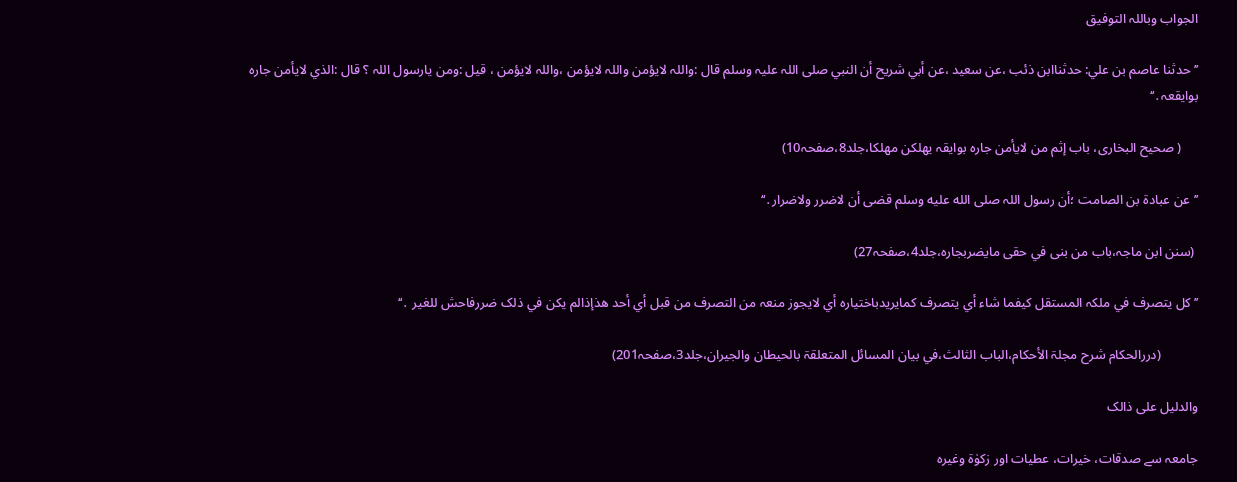الجواب وباللہ التوفیق

’’حدثنا عاصم بن علي: حدثناابن ذئب ،عن سعید ،عن أبي شریح أن النبي صلی اللہ علیہ وسلم قال :واللہ لایؤمن واللہ لایؤمن ،واللہ لایؤمن ، قیل :ومن یارسول اللہ ؟ قال :الذي لایأمن جارہ بوایقعہ․‘‘

     ( صحیح البخاری، باب إثم من لایأمن جارہ بوایقہ یھلکن مھلکا،جلد8،صفحہ10)

’’عن عبادۃ بن الصامت ؛أن رسول اللہ صلى الله عليه وسلم قضی أن لاضرر ولاضرار․‘‘

 (سنن ابن ماجہ،باب من بنی في حقی مایضربجارہ،جلد4،صفحہ27)

’’ کل یتصرف في ملکہ المستقل کیفما شاء أي یتصرف کمایریدباختیارہ أي لایجوز منعہ من التصرف من قبل أي أحد ھذإذالم یکن في ذلک ضررفاحش للغیر ․‘‘

           (دررالحکام شرح مجلۃ الأحکام،الباب الثالث،في بیان المسائل المتعلقۃ بالحیطان والجیران،جلد3،صفحہ201)

والدلیل علی ذالک

جامعہ سے صدقات، خیرات، عطیات اور زکوٰة وغیرہ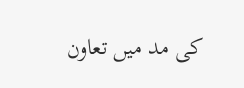کی مد میں تعاون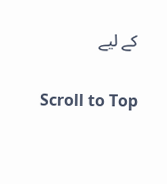کے لیے

Scroll to Top